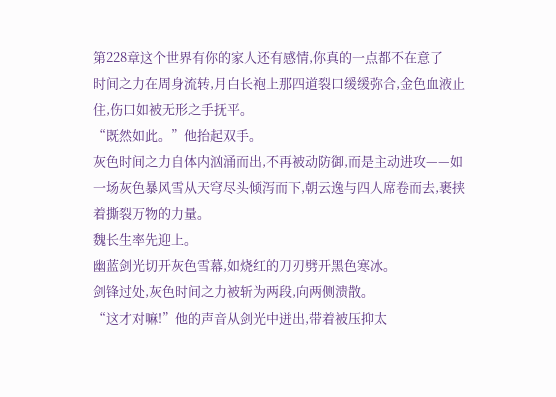第228章这个世界有你的家人还有感情,你真的一点都不在意了
时间之力在周身流转,月白长袍上那四道裂口缓缓弥合,金色血液止住,伤口如被无形之手抚平。
“既然如此。”他抬起双手。
灰色时间之力自体内汹涌而出,不再被动防御,而是主动进攻——如一场灰色暴风雪从天穹尽头倾泻而下,朝云逸与四人席卷而去,裹挟着撕裂万物的力量。
魏长生率先迎上。
幽蓝剑光切开灰色雪幕,如烧红的刀刃劈开黑色寒冰。
剑锋过处,灰色时间之力被斩为两段,向两侧溃散。
“这才对嘛!”他的声音从剑光中迸出,带着被压抑太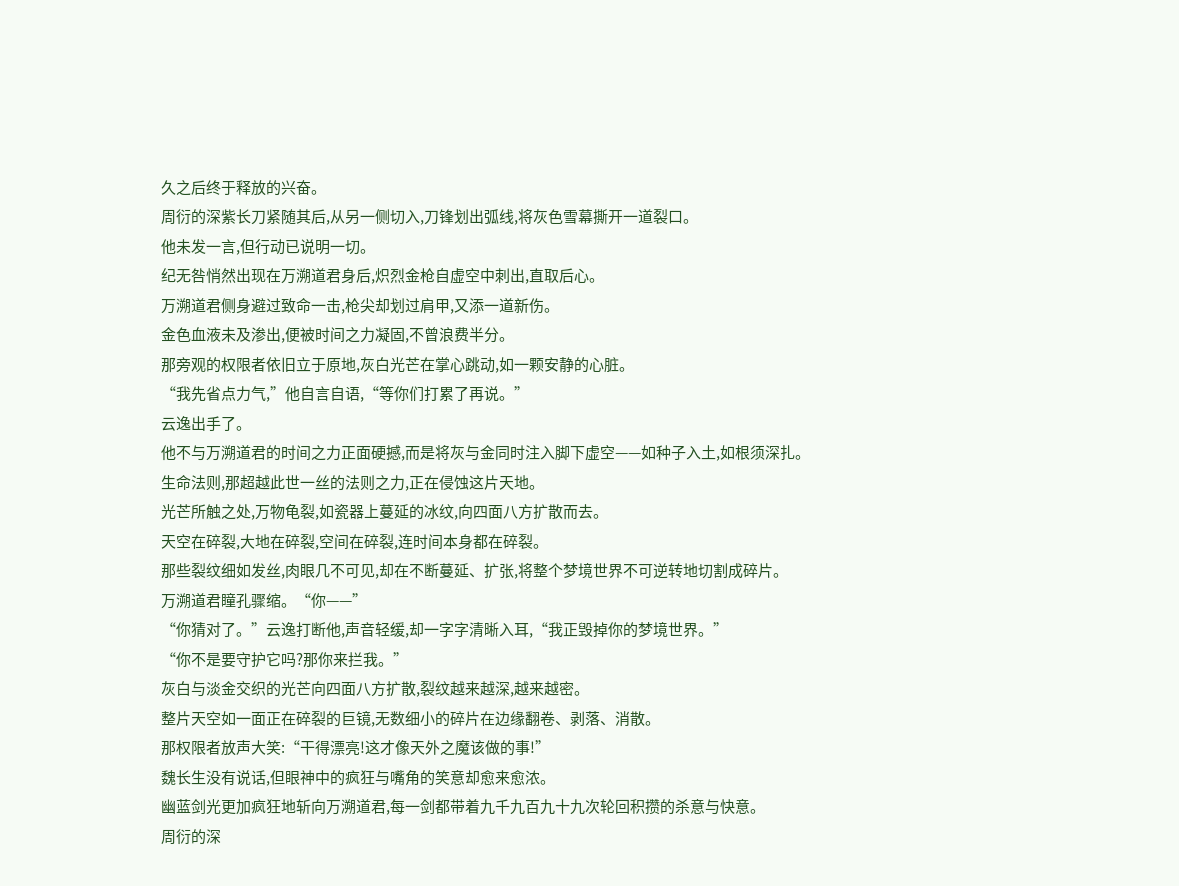久之后终于释放的兴奋。
周衍的深紫长刀紧随其后,从另一侧切入,刀锋划出弧线,将灰色雪幕撕开一道裂口。
他未发一言,但行动已说明一切。
纪无咎悄然出现在万溯道君身后,炽烈金枪自虚空中刺出,直取后心。
万溯道君侧身避过致命一击,枪尖却划过肩甲,又添一道新伤。
金色血液未及渗出,便被时间之力凝固,不曾浪费半分。
那旁观的权限者依旧立于原地,灰白光芒在掌心跳动,如一颗安静的心脏。
“我先省点力气,”他自言自语,“等你们打累了再说。”
云逸出手了。
他不与万溯道君的时间之力正面硬撼,而是将灰与金同时注入脚下虚空——如种子入土,如根须深扎。
生命法则,那超越此世一丝的法则之力,正在侵蚀这片天地。
光芒所触之处,万物龟裂,如瓷器上蔓延的冰纹,向四面八方扩散而去。
天空在碎裂,大地在碎裂,空间在碎裂,连时间本身都在碎裂。
那些裂纹细如发丝,肉眼几不可见,却在不断蔓延、扩张,将整个梦境世界不可逆转地切割成碎片。
万溯道君瞳孔骤缩。“你——”
“你猜对了。”云逸打断他,声音轻缓,却一字字清晰入耳,“我正毁掉你的梦境世界。”
“你不是要守护它吗?那你来拦我。”
灰白与淡金交织的光芒向四面八方扩散,裂纹越来越深,越来越密。
整片天空如一面正在碎裂的巨镜,无数细小的碎片在边缘翻卷、剥落、消散。
那权限者放声大笑:“干得漂亮!这才像天外之魔该做的事!”
魏长生没有说话,但眼神中的疯狂与嘴角的笑意却愈来愈浓。
幽蓝剑光更加疯狂地斩向万溯道君,每一剑都带着九千九百九十九次轮回积攒的杀意与快意。
周衍的深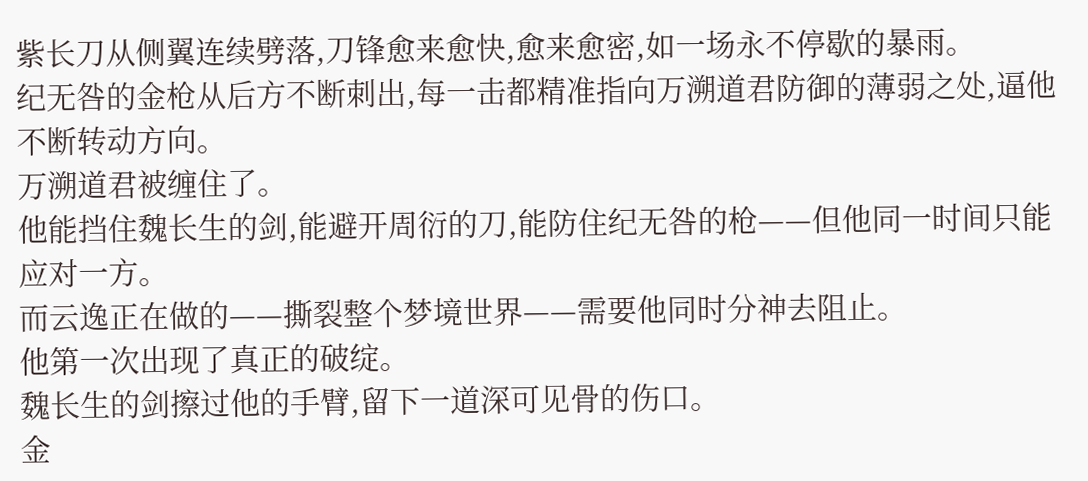紫长刀从侧翼连续劈落,刀锋愈来愈快,愈来愈密,如一场永不停歇的暴雨。
纪无咎的金枪从后方不断刺出,每一击都精准指向万溯道君防御的薄弱之处,逼他不断转动方向。
万溯道君被缠住了。
他能挡住魏长生的剑,能避开周衍的刀,能防住纪无咎的枪——但他同一时间只能应对一方。
而云逸正在做的——撕裂整个梦境世界——需要他同时分神去阻止。
他第一次出现了真正的破绽。
魏长生的剑擦过他的手臂,留下一道深可见骨的伤口。
金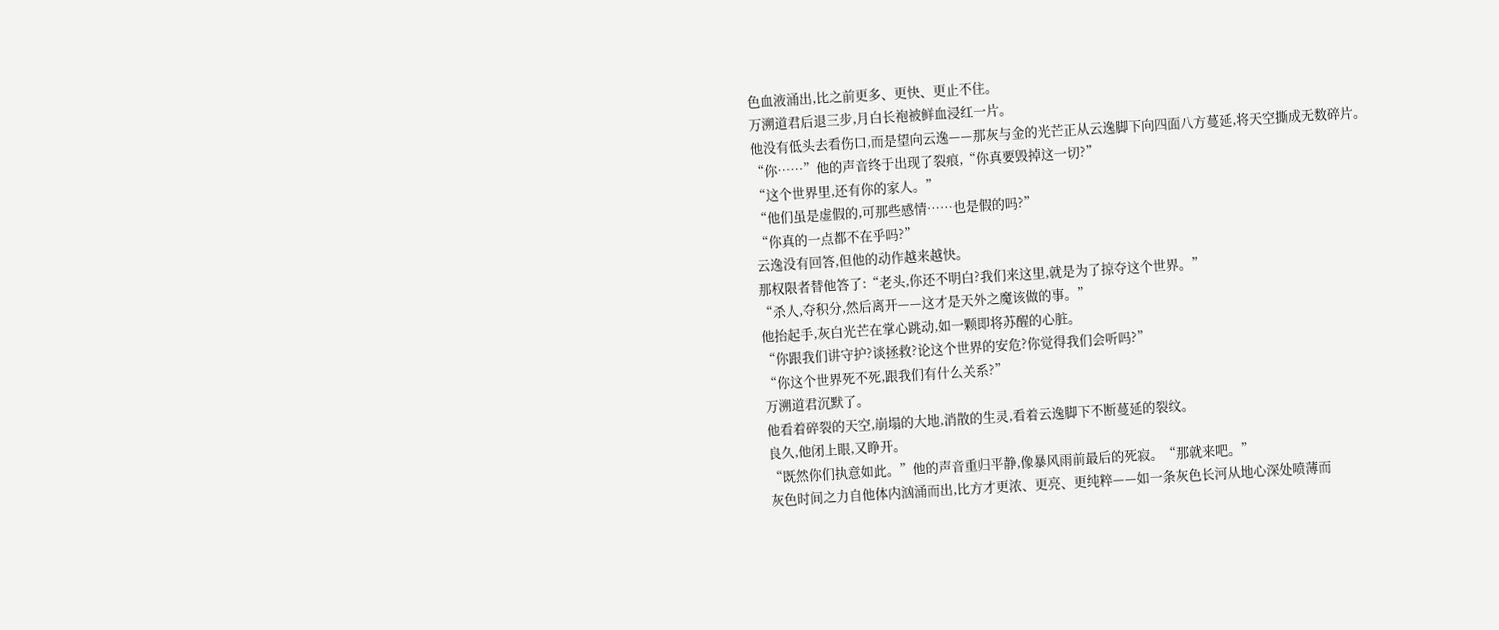色血液涌出,比之前更多、更快、更止不住。
万溯道君后退三步,月白长袍被鲜血浸红一片。
他没有低头去看伤口,而是望向云逸——那灰与金的光芒正从云逸脚下向四面八方蔓延,将天空撕成无数碎片。
“你……”他的声音终于出现了裂痕,“你真要毁掉这一切?”
“这个世界里,还有你的家人。”
“他们虽是虚假的,可那些感情……也是假的吗?”
“你真的一点都不在乎吗?”
云逸没有回答,但他的动作越来越快。
那权限者替他答了:“老头,你还不明白?我们来这里,就是为了掠夺这个世界。”
“杀人,夺积分,然后离开——这才是天外之魔该做的事。”
他抬起手,灰白光芒在掌心跳动,如一颗即将苏醒的心脏。
“你跟我们讲守护?谈拯救?论这个世界的安危?你觉得我们会听吗?”
“你这个世界死不死,跟我们有什么关系?”
万溯道君沉默了。
他看着碎裂的天空,崩塌的大地,消散的生灵,看着云逸脚下不断蔓延的裂纹。
良久,他闭上眼,又睁开。
“既然你们执意如此。”他的声音重归平静,像暴风雨前最后的死寂。“那就来吧。”
灰色时间之力自他体内汹涌而出,比方才更浓、更亮、更纯粹——如一条灰色长河从地心深处喷薄而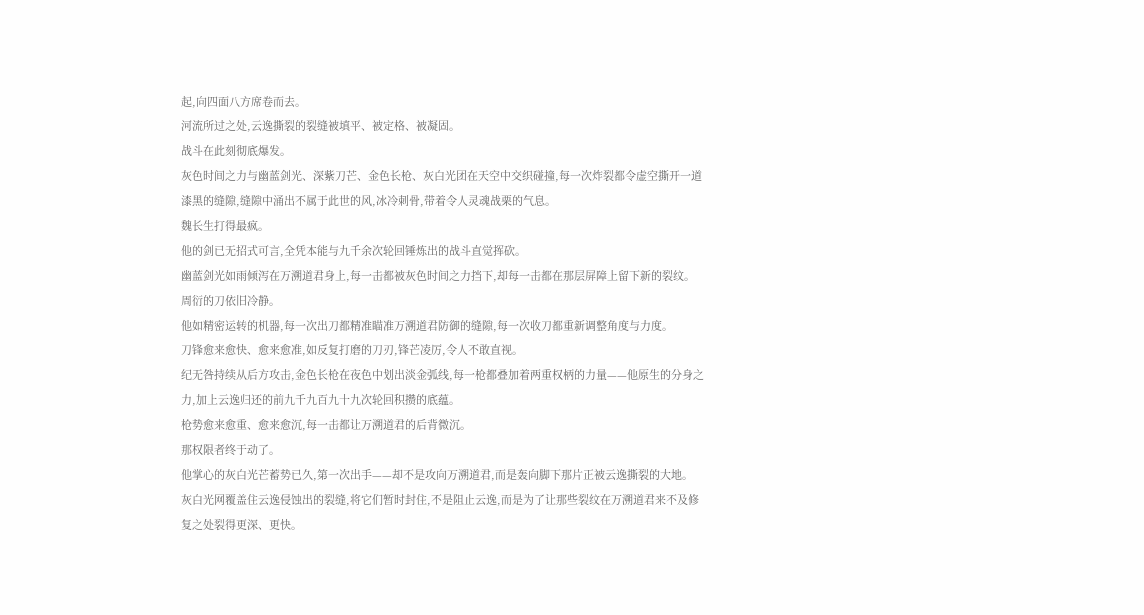起,向四面八方席卷而去。
河流所过之处,云逸撕裂的裂缝被填平、被定格、被凝固。
战斗在此刻彻底爆发。
灰色时间之力与幽蓝剑光、深紫刀芒、金色长枪、灰白光团在天空中交织碰撞,每一次炸裂都令虚空撕开一道漆黑的缝隙,缝隙中涌出不属于此世的风,冰冷刺骨,带着令人灵魂战栗的气息。
魏长生打得最疯。
他的剑已无招式可言,全凭本能与九千余次轮回锤炼出的战斗直觉挥砍。
幽蓝剑光如雨倾泻在万溯道君身上,每一击都被灰色时间之力挡下,却每一击都在那层屏障上留下新的裂纹。
周衍的刀依旧冷静。
他如精密运转的机器,每一次出刀都精准瞄准万溯道君防御的缝隙,每一次收刀都重新调整角度与力度。
刀锋愈来愈快、愈来愈准,如反复打磨的刀刃,锋芒凌厉,令人不敢直视。
纪无咎持续从后方攻击,金色长枪在夜色中划出淡金弧线,每一枪都叠加着两重权柄的力量——他原生的分身之力,加上云逸归还的前九千九百九十九次轮回积攒的底蕴。
枪势愈来愈重、愈来愈沉,每一击都让万溯道君的后背微沉。
那权限者终于动了。
他掌心的灰白光芒蓄势已久,第一次出手——却不是攻向万溯道君,而是轰向脚下那片正被云逸撕裂的大地。
灰白光网覆盖住云逸侵蚀出的裂缝,将它们暂时封住,不是阻止云逸,而是为了让那些裂纹在万溯道君来不及修复之处裂得更深、更快。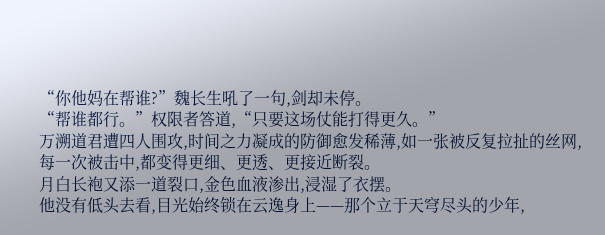“你他妈在帮谁?”魏长生吼了一句,剑却未停。
“帮谁都行。”权限者答道,“只要这场仗能打得更久。”
万溯道君遭四人围攻,时间之力凝成的防御愈发稀薄,如一张被反复拉扯的丝网,每一次被击中,都变得更细、更透、更接近断裂。
月白长袍又添一道裂口,金色血液渗出,浸湿了衣摆。
他没有低头去看,目光始终锁在云逸身上——那个立于天穹尽头的少年,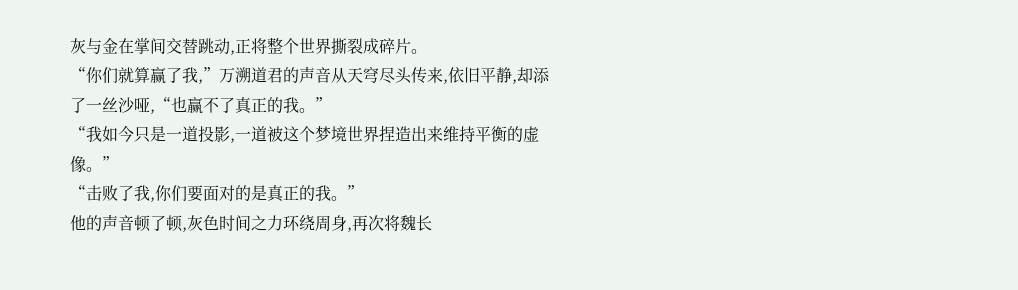灰与金在掌间交替跳动,正将整个世界撕裂成碎片。
“你们就算赢了我,”万溯道君的声音从天穹尽头传来,依旧平静,却添了一丝沙哑,“也赢不了真正的我。”
“我如今只是一道投影,一道被这个梦境世界捏造出来维持平衡的虚像。”
“击败了我,你们要面对的是真正的我。”
他的声音顿了顿,灰色时间之力环绕周身,再次将魏长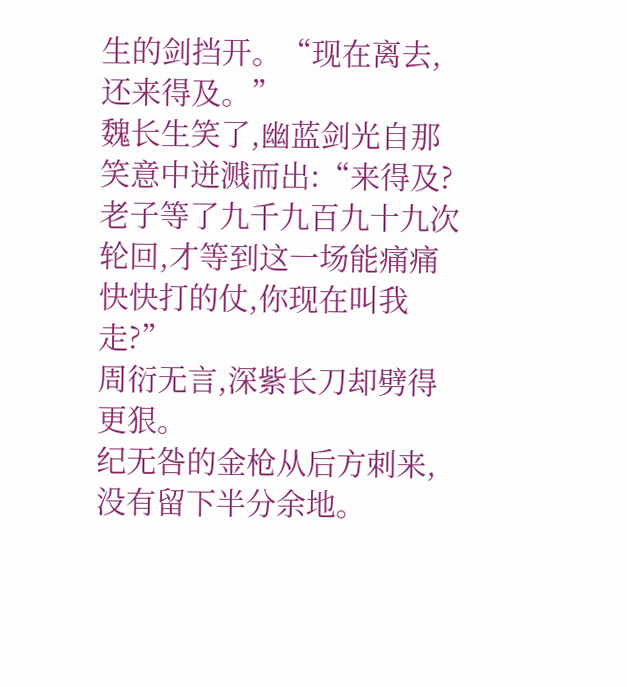生的剑挡开。“现在离去,还来得及。”
魏长生笑了,幽蓝剑光自那笑意中迸溅而出:“来得及?老子等了九千九百九十九次轮回,才等到这一场能痛痛快快打的仗,你现在叫我走?”
周衍无言,深紫长刀却劈得更狠。
纪无咎的金枪从后方刺来,没有留下半分余地。